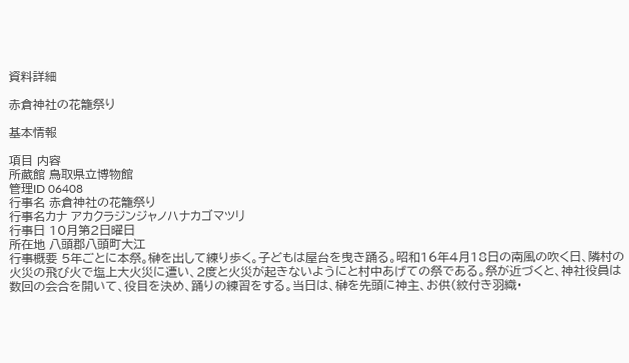資料詳細

赤倉神社の花籠祭り

基本情報

項目 内容
所蔵館 鳥取県立博物館
管理ID 06408
行事名 赤倉神社の花籠祭り
行事名カナ アカクラジンジャノハナカゴマツリ
行事日 10月第2日曜日
所在地 八頭郡八頭町大江
行事概要 5年ごとに本祭。榊を出して練り歩く。子どもは屋台を曳き踊る。昭和16年4月18日の南風の吹く日、隣村の火災の飛び火で塩上大火災に遭い、2度と火災が起きないようにと村中あげての祭である。祭が近づくと、神社役員は数回の会合を開いて、役目を決め、踊りの練習をする。当日は、榊を先頭に神主、お供(紋付き羽織・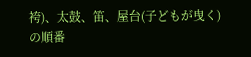袴)、太鼓、笛、屋台(子どもが曳く)の順番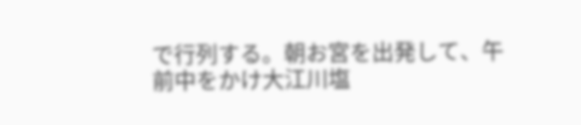で行列する。朝お宮を出発して、午前中をかけ大江川塩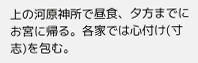上の河原神所で昼食、夕方までにお宮に帰る。各家では心付け(寸志)を包む。